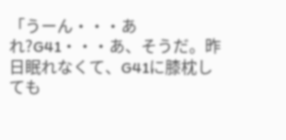「うーん・・・あれ?G41・・・あ、そうだ。昨日眠れなくて、G41に膝枕しても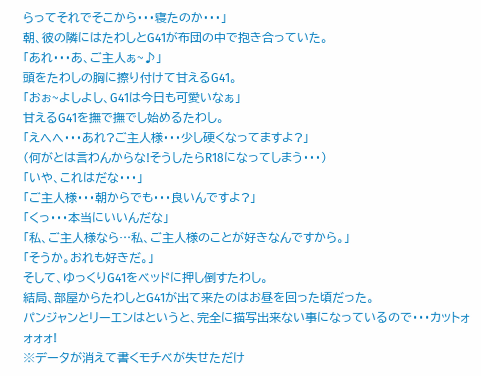らってそれでそこから・・・寝たのか・・・」
朝、彼の隣にはたわしとG41が布団の中で抱き合っていた。
「あれ・・・あ、ご主人ぁ~♪」
頭をたわしの胸に擦り付けて甘えるG41。
「おぉ~よしよし、G41は今日も可愛いなぁ」
甘えるG41を撫で撫でし始めるたわし。
「えへへ・・・あれ?ご主人様・・・少し硬くなってますよ?」
(何がとは言わんからな!そうしたらR18になってしまう・・・)
「いや、これはだな・・・」
「ご主人様・・・朝からでも・・・良いんですよ?」
「くっ・・・本当にいいんだな」
「私、ご主人様なら…私、ご主人様のことが好きなんですから。」
「そうか。おれも好きだ。」
そして、ゆっくりG41をベッドに押し倒すたわし。
結局、部屋からたわしとG41が出て来たのはお昼を回った頃だった。
パンジャンとリーエンはというと、完全に描写出来ない事になっているので・・・カットォォォォ!
※データが消えて書くモチベが失せただけ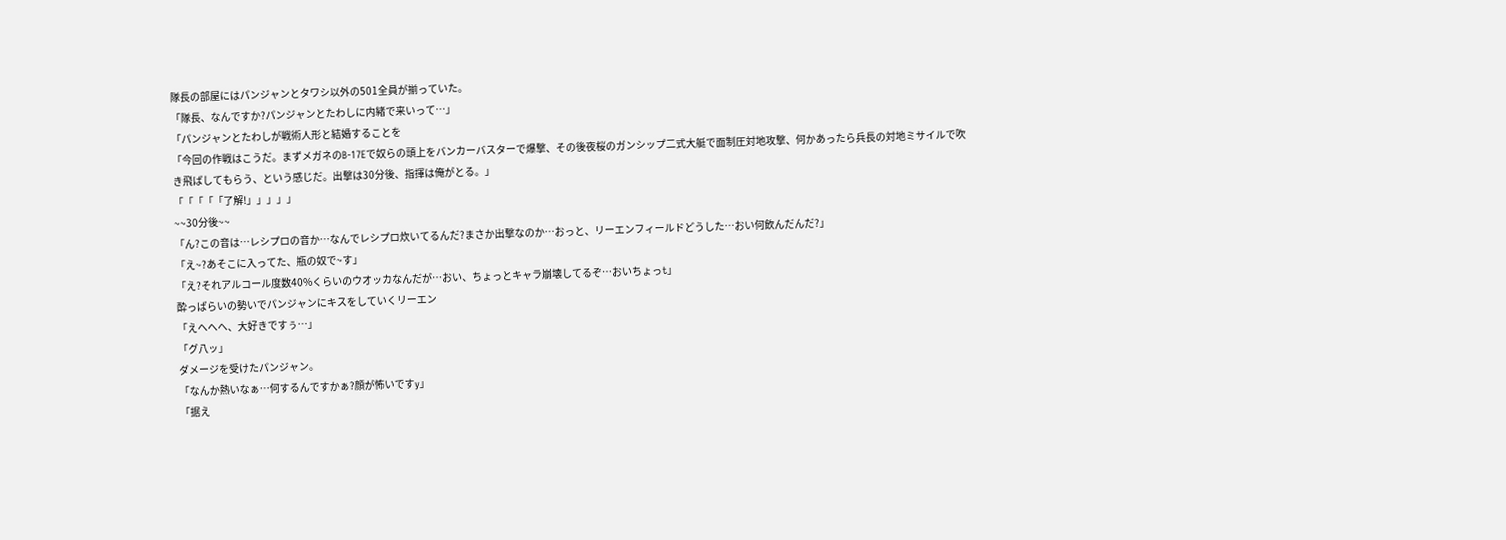隊長の部屋にはパンジャンとタワシ以外の501全員が揃っていた。
「隊長、なんですか?パンジャンとたわしに内緒で来いって…」
「パンジャンとたわしが戦術人形と結婚することを
「今回の作戦はこうだ。まずメガネのB-17Eで奴らの頭上をバンカーバスターで爆撃、その後夜桜のガンシップ二式大艇で面制圧対地攻撃、何かあったら兵長の対地ミサイルで吹き飛ばしてもらう、という感じだ。出撃は30分後、指揮は俺がとる。」
「「「「「了解!」」」」」
~~30分後~~
「ん?この音は…レシプロの音か…なんでレシプロ炊いてるんだ?まさか出撃なのか…おっと、リーエンフィールドどうした…おい何飲んだんだ?」
「え~?あそこに入ってた、瓶の奴で~す」
「え?それアルコール度数40%くらいのウオッカなんだが…おい、ちょっとキャラ崩壊してるぞ…おいちょっt」
酔っぱらいの勢いでパンジャンにキスをしていくリーエン
「えへへへ、大好きですぅ…」
「グ八ッ」
ダメージを受けたパンジャン。
「なんか熱いなぁ…何するんですかぁ?顔が怖いですy」
「据え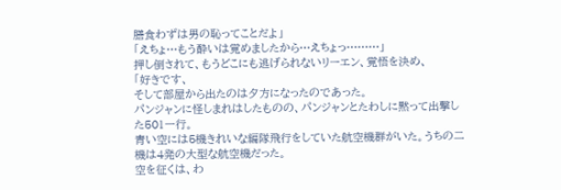膳食わずは男の恥ってことだよ」
「えちょ…もう酔いは覚めましたから…えちょっ………」
押し倒されて、もうどこにも逃げられないリーエン、覚悟を決め、
「好きです、
そして部屋から出たのは夕方になったのであった。
パンジャンに怪しまれはしたものの、パンジャンとたわしに黙って出撃した501一行。
青い空には5機きれいな編隊飛行をしていた航空機群がいた。うちの二機は4発の大型な航空機だった。
空を征くは、わ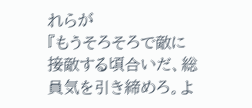れらが
『もうそろそろで敵に接敵する頃合いだ、総員気を引き締めろ。よ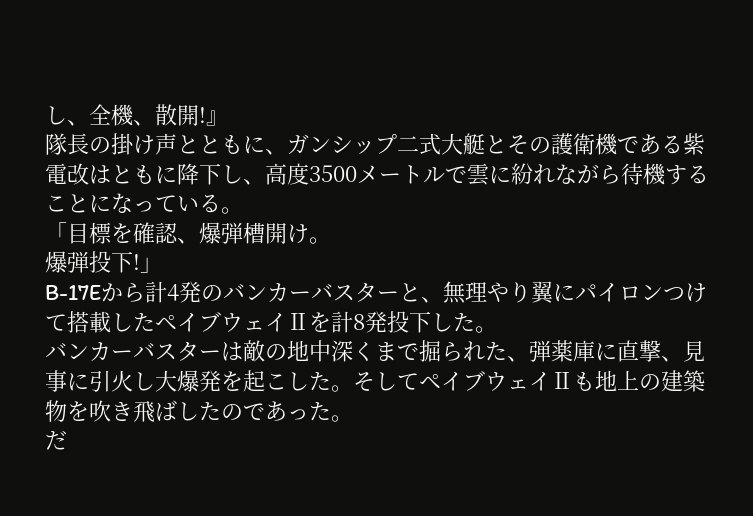し、全機、散開!』
隊長の掛け声とともに、ガンシップ二式大艇とその護衛機である紫電改はともに降下し、高度3500メートルで雲に紛れながら待機することになっている。
「目標を確認、爆弾槽開け。
爆弾投下!」
B-17Eから計4発のバンカーバスターと、無理やり翼にパイロンつけて搭載したペイブウェイⅡを計8発投下した。
バンカーバスターは敵の地中深くまで掘られた、弾薬庫に直撃、見事に引火し大爆発を起こした。そしてペイブウェイⅡも地上の建築物を吹き飛ばしたのであった。
だ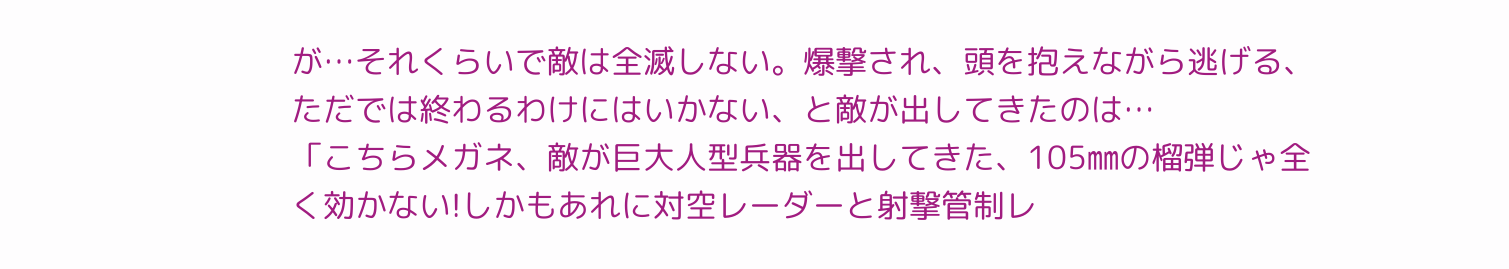が…それくらいで敵は全滅しない。爆撃され、頭を抱えながら逃げる、
ただでは終わるわけにはいかない、と敵が出してきたのは…
「こちらメガネ、敵が巨大人型兵器を出してきた、105㎜の榴弾じゃ全く効かない!しかもあれに対空レーダーと射撃管制レ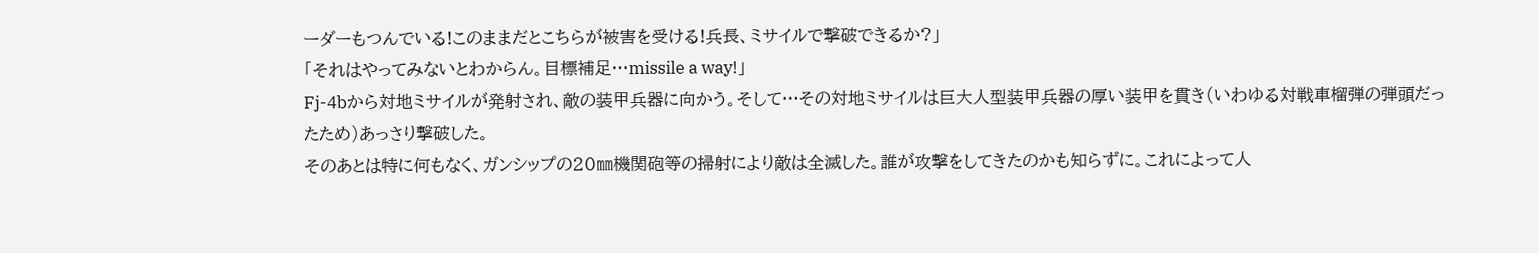ーダーもつんでいる!このままだとこちらが被害を受ける!兵長、ミサイルで撃破できるか?」
「それはやってみないとわからん。目標補足…missile a way!」
Fj-4bから対地ミサイルが発射され、敵の装甲兵器に向かう。そして…その対地ミサイルは巨大人型装甲兵器の厚い装甲を貫き(いわゆる対戦車榴弾の弾頭だったため)あっさり撃破した。
そのあとは特に何もなく、ガンシップの20㎜機関砲等の掃射により敵は全滅した。誰が攻撃をしてきたのかも知らずに。これによって人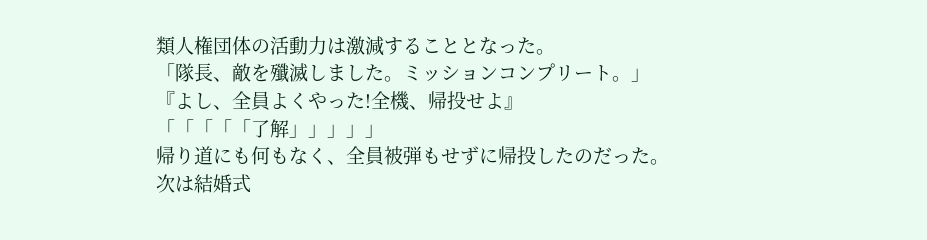類人権団体の活動力は激減することとなった。
「隊長、敵を殲滅しました。ミッションコンプリート。」
『よし、全員よくやった!全機、帰投せよ』
「「「「「了解」」」」」
帰り道にも何もなく、全員被弾もせずに帰投したのだった。
次は結婚式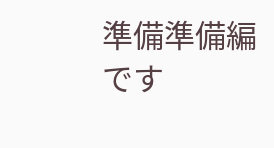準備準備編です